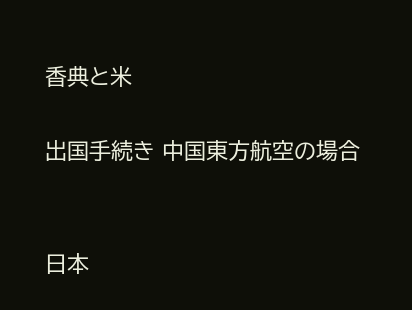香典と米

出国手続き 中国東方航空の場合


日本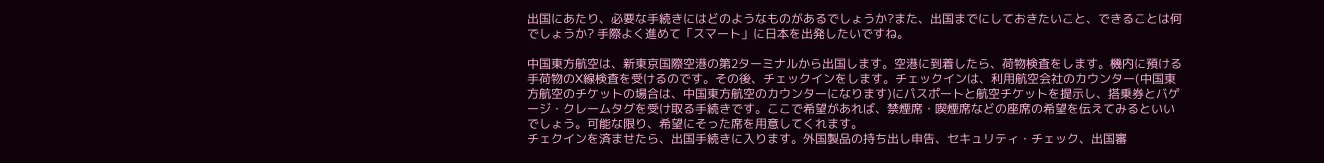出国にあたり、必要な手続きにはどのようなものがあるでしょうか?また、出国までにしておきたいこと、できることは何でしょうか? 手際よく進めて「スマート」に日本を出発したいですね。

中国東方航空は、新東京国際空港の第2ターミナルから出国します。空港に到着したら、荷物検査をします。機内に預ける手荷物のX線検査を受けるのです。その後、チェックインをします。チェックインは、利用航空会社のカウンター(中国東方航空のチケットの場合は、中国東方航空のカウンターになります)にパスポートと航空チケットを提示し、搭乗券とバゲージ・クレームタグを受け取る手続きです。ここで希望があれば、禁煙席・喫煙席などの座席の希望を伝えてみるといいでしょう。可能な限り、希望にそった席を用意してくれます。
チェクインを済ませたら、出国手続きに入ります。外国製品の持ち出し申告、セキュリティ・チェック、出国審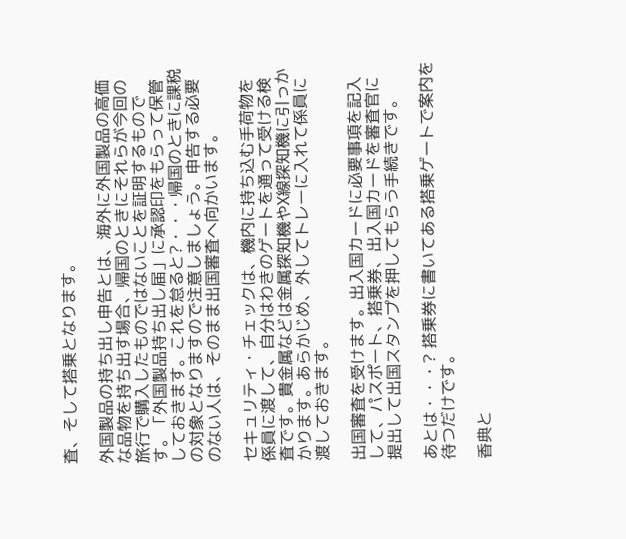査、そして搭乗となります。

外国製品の持ち出し申告とは、海外に外国製品の高価な品物を持ち出す場合、帰国のときにそれらが今回の旅行で購入したものではないことを証明するものです。「外国製品持ち出し届」に承認印をもらって保管しておきます。これを怠ると?・・・帰国のときに課税の対象となりますので注意しましょう。申告する必要のない人は、そのまま出国審査へ向かいます。

セキュリティ・チェックは、機内に持ち込む手荷物を係員に渡して、自分はわきのゲートを通って受ける検査です。貴金属などは金属探知機やX線探知機に引っかかります。あらかじめ、外してトレーに入れて係員に渡しておきます。

出国審査を受けます。出入国カードに必要事項を記入して、パスポート、搭乗券、出入国カードを審査官に提出して出国スタンプを押してもらう手続きです。

あとは・・・? 搭乗券に書いてある搭乗ゲートで案内を待つだけです。

香典と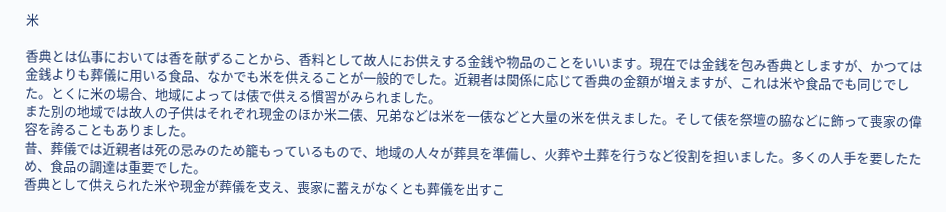米

香典とは仏事においては香を献ずることから、香料として故人にお供えする金銭や物品のことをいいます。現在では金銭を包み香典としますが、かつては金銭よりも葬儀に用いる食品、なかでも米を供えることが一般的でした。近親者は関係に応じて香典の金額が増えますが、これは米や食品でも同じでした。とくに米の場合、地域によっては俵で供える慣習がみられました。
また別の地域では故人の子供はそれぞれ現金のほか米二俵、兄弟などは米を一俵などと大量の米を供えました。そして俵を祭壇の脇などに飾って喪家の偉容を誇ることもありました。
昔、葬儀では近親者は死の忌みのため籠もっているもので、地域の人々が葬具を準備し、火葬や土葬を行うなど役割を担いました。多くの人手を要したため、食品の調達は重要でした。
香典として供えられた米や現金が葬儀を支え、喪家に蓄えがなくとも葬儀を出すこ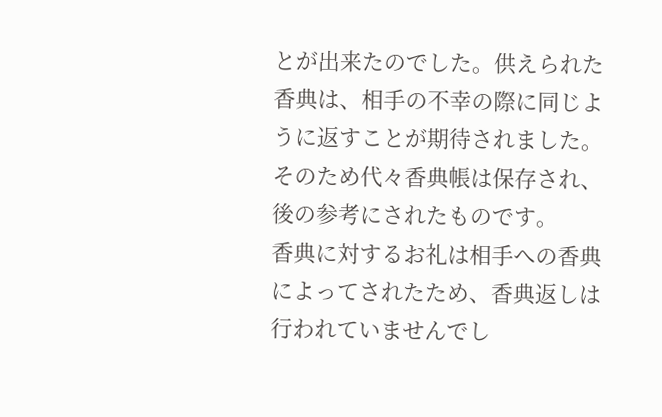とが出来たのでした。供えられた香典は、相手の不幸の際に同じように返すことが期待されました。そのため代々香典帳は保存され、後の参考にされたものです。
香典に対するお礼は相手への香典によってされたため、香典返しは行われていませんでし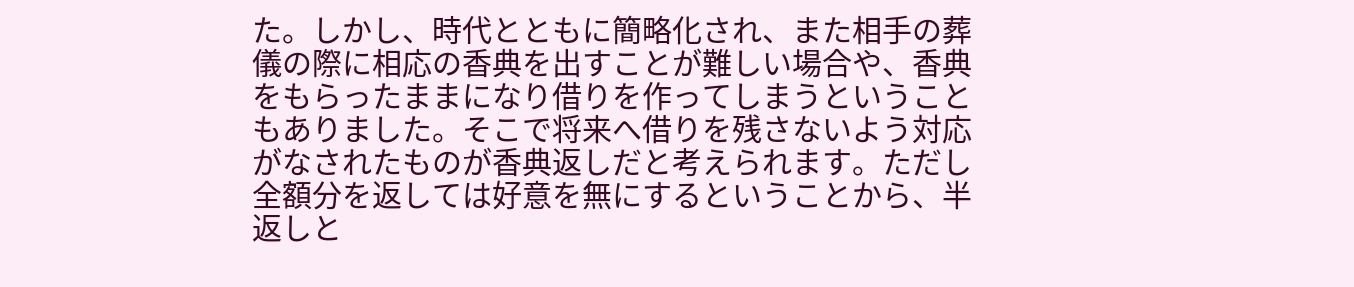た。しかし、時代とともに簡略化され、また相手の葬儀の際に相応の香典を出すことが難しい場合や、香典をもらったままになり借りを作ってしまうということもありました。そこで将来へ借りを残さないよう対応がなされたものが香典返しだと考えられます。ただし全額分を返しては好意を無にするということから、半返しと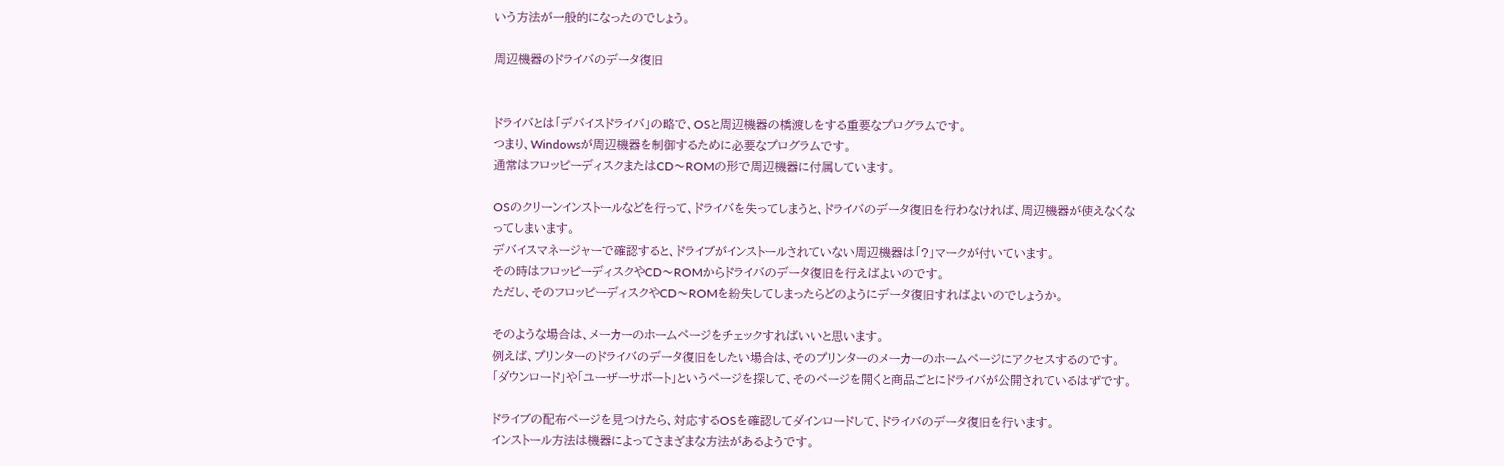いう方法が一般的になったのでしょう。

周辺機器のドライバのデータ復旧


ドライバとは「デバイスドライバ」の略で、OSと周辺機器の橋渡しをする重要なプログラムです。
つまり、Windowsが周辺機器を制御するために必要なプログラムです。
通常はフロッピーディスクまたはCD〜ROMの形で周辺機器に付属しています。

OSのクリーンインストールなどを行って、ドライバを失ってしまうと、ドライバのデータ復旧を行わなければ、周辺機器が使えなくなってしまいます。
デバイスマネージャーで確認すると、ドライブがインストールされていない周辺機器は「?」マークが付いています。
その時はフロッピーディスクやCD〜ROMからドライバのデータ復旧を行えばよいのです。
ただし、そのフロッピーディスクやCD〜ROMを紛失してしまったらどのようにデータ復旧すればよいのでしょうか。

そのような場合は、メーカーのホームページをチェックすればいいと思います。
例えば、プリンターのドライバのデータ復旧をしたい場合は、そのプリンターのメーカーのホームページにアクセスするのです。
「ダウンロード」や「ユーザーサポート」というページを探して、そのページを開くと商品ごとにドライバが公開されているはずです。

ドライブの配布ページを見つけたら、対応するOSを確認してダインロードして、ドライバのデータ復旧を行います。
インストール方法は機器によってさまざまな方法があるようです。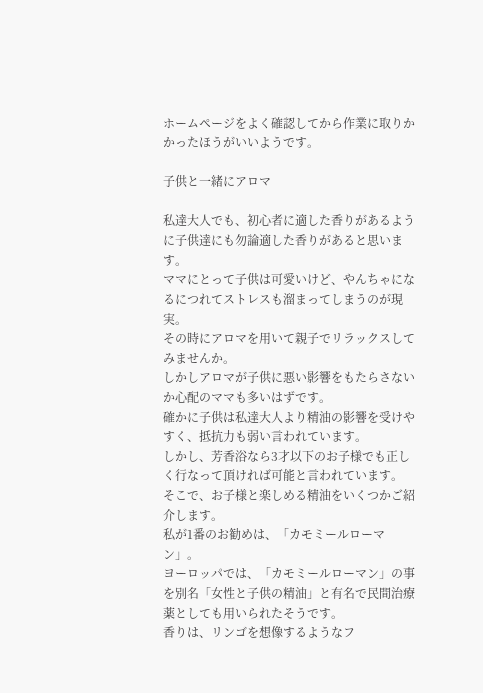ホームページをよく確認してから作業に取りかかったほうがいいようです。

子供と一緒にアロマ

私達大人でも、初心者に適した香りがあるように子供達にも勿論適した香りがあると思います。
ママにとって子供は可愛いけど、やんちゃになるにつれてストレスも溜まってしまうのが現実。
その時にアロマを用いて親子でリラックスしてみませんか。
しかしアロマが子供に悪い影響をもたらさないか心配のママも多いはずです。
確かに子供は私達大人より精油の影響を受けやすく、抵抗力も弱い言われています。
しかし、芳香浴なら3才以下のお子様でも正しく行なって頂ければ可能と言われています。
そこで、お子様と楽しめる精油をいくつかご紹介します。
私が1番のお勧めは、「カモミールローマン」。
ヨーロッパでは、「カモミールローマン」の事を別名「女性と子供の精油」と有名で民間治療薬としても用いられたそうです。
香りは、リンゴを想像するようなフ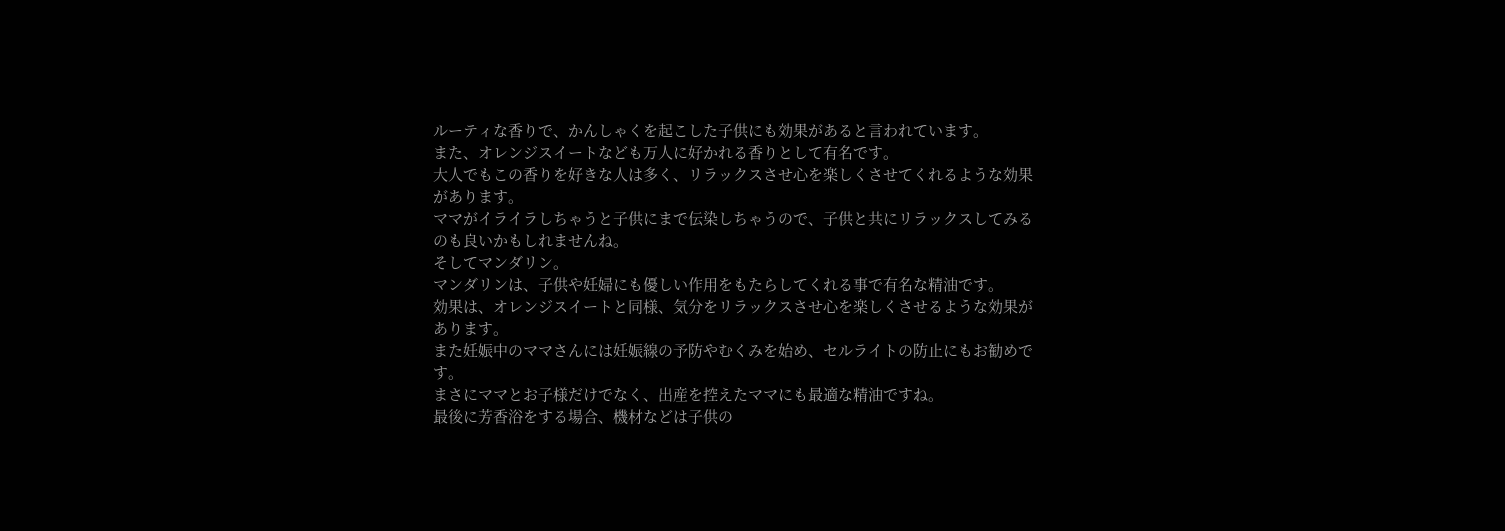ルーティな香りで、かんしゃくを起こした子供にも効果があると言われています。
また、オレンジスイートなども万人に好かれる香りとして有名です。
大人でもこの香りを好きな人は多く、リラックスさせ心を楽しくさせてくれるような効果があります。
ママがイライラしちゃうと子供にまで伝染しちゃうので、子供と共にリラックスしてみるのも良いかもしれませんね。
そしてマンダリン。
マンダリンは、子供や妊婦にも優しい作用をもたらしてくれる事で有名な精油です。
効果は、オレンジスイートと同様、気分をリラックスさせ心を楽しくさせるような効果があります。
また妊娠中のママさんには妊娠線の予防やむくみを始め、セルライトの防止にもお勧めです。
まさにママとお子様だけでなく、出産を控えたママにも最適な精油ですね。
最後に芳香浴をする場合、機材などは子供の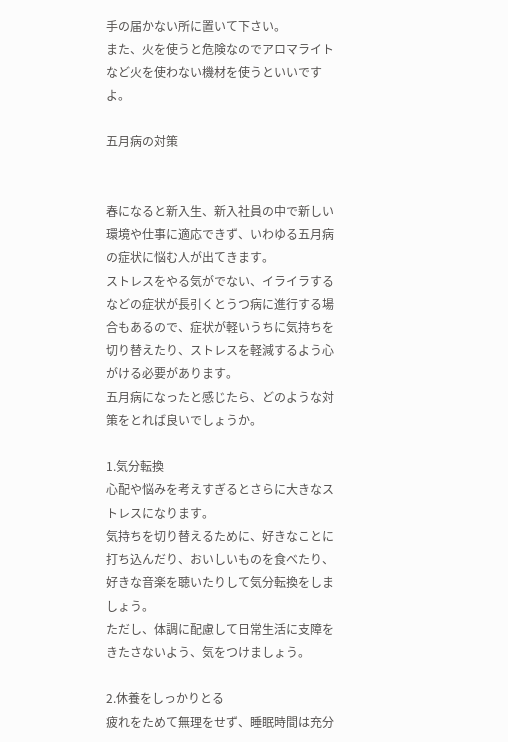手の届かない所に置いて下さい。
また、火を使うと危険なのでアロマライトなど火を使わない機材を使うといいですよ。

五月病の対策


春になると新入生、新入社員の中で新しい環境や仕事に適応できず、いわゆる五月病の症状に悩む人が出てきます。
ストレスをやる気がでない、イライラするなどの症状が長引くとうつ病に進行する場合もあるので、症状が軽いうちに気持ちを切り替えたり、ストレスを軽減するよう心がける必要があります。
五月病になったと感じたら、どのような対策をとれば良いでしょうか。

1.気分転換
心配や悩みを考えすぎるとさらに大きなストレスになります。
気持ちを切り替えるために、好きなことに打ち込んだり、おいしいものを食べたり、好きな音楽を聴いたりして気分転換をしましょう。
ただし、体調に配慮して日常生活に支障をきたさないよう、気をつけましょう。

2.休養をしっかりとる
疲れをためて無理をせず、睡眠時間は充分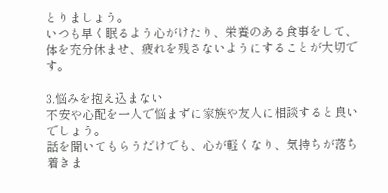とりましょう。
いつも早く眠るよう心がけたり、栄養のある食事をして、体を充分休ませ、疲れを残さないようにすることが大切です。

3.悩みを抱え込まない
不安や心配を一人で悩まずに家族や友人に相談すると良いでしょう。
話を聞いてもらうだけでも、心が軽くなり、気持ちが落ち着きま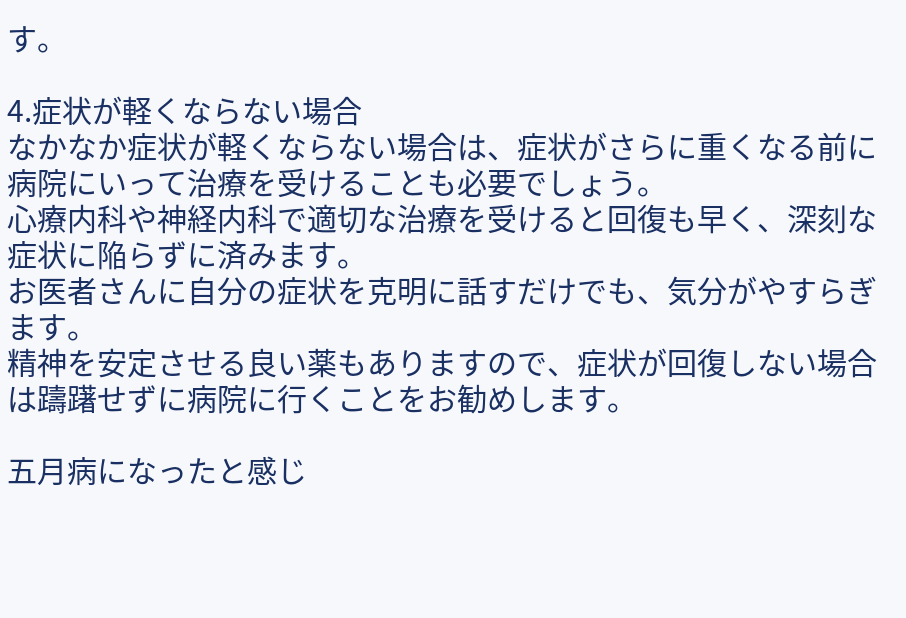す。

4.症状が軽くならない場合
なかなか症状が軽くならない場合は、症状がさらに重くなる前に病院にいって治療を受けることも必要でしょう。
心療内科や神経内科で適切な治療を受けると回復も早く、深刻な症状に陥らずに済みます。
お医者さんに自分の症状を克明に話すだけでも、気分がやすらぎます。
精神を安定させる良い薬もありますので、症状が回復しない場合は躊躇せずに病院に行くことをお勧めします。

五月病になったと感じ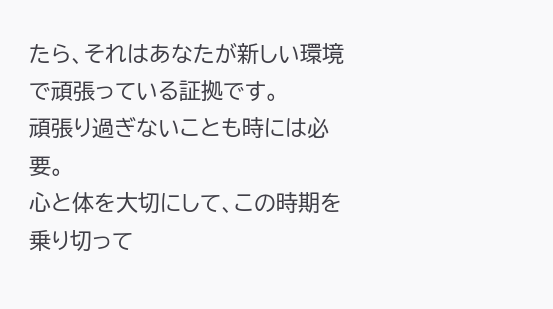たら、それはあなたが新しい環境で頑張っている証拠です。
頑張り過ぎないことも時には必要。
心と体を大切にして、この時期を乗り切って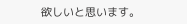欲しいと思います。